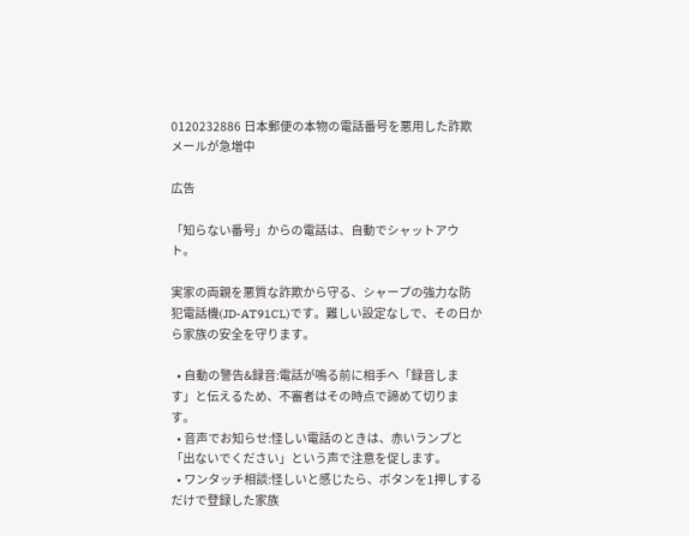0120232886 日本郵便の本物の電話番号を悪用した詐欺メールが急増中

広告

「知らない番号」からの電話は、自動でシャットアウト。

実家の両親を悪質な詐欺から守る、シャープの強力な防犯電話機(JD-AT91CL)です。難しい設定なしで、その日から家族の安全を守ります。

  • 自動の警告&録音:電話が鳴る前に相手へ「録音します」と伝えるため、不審者はその時点で諦めて切ります。
  • 音声でお知らせ:怪しい電話のときは、赤いランプと「出ないでください」という声で注意を促します。
  • ワンタッチ相談:怪しいと感じたら、ボタンを1押しするだけで登録した家族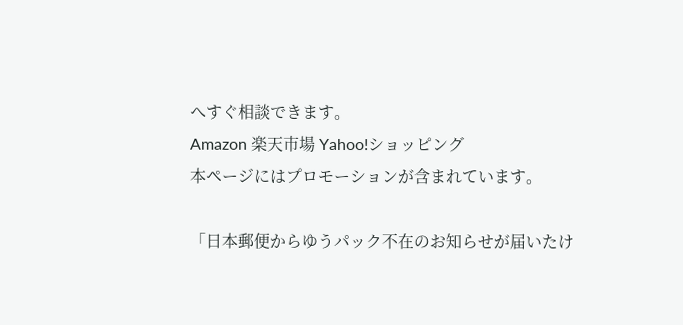へすぐ相談できます。
Amazon 楽天市場 Yahoo!ショッピング
本ページにはプロモーションが含まれています。

「日本郵便からゆうパック不在のお知らせが届いたけ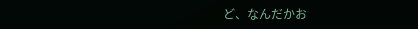ど、なんだかお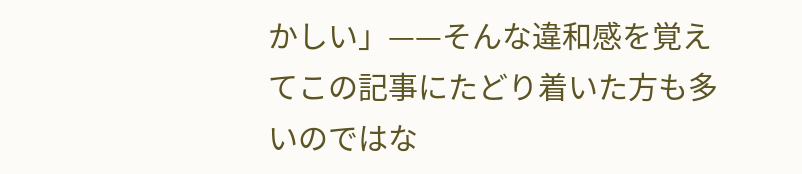かしい」——そんな違和感を覚えてこの記事にたどり着いた方も多いのではな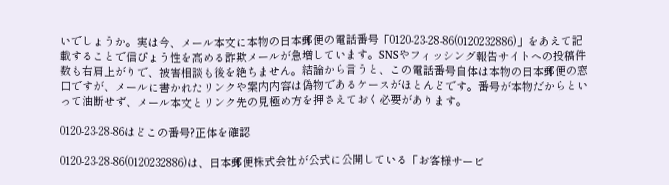いでしょうか。実は今、メール本文に本物の日本郵便の電話番号「0120-23-28-86(0120232886)」をあえて記載することで信ぴょう性を高める詐欺メールが急増しています。SNSやフィッシング報告サイトへの投稿件数も右肩上がりで、被害相談も後を絶ちません。結論から言うと、この電話番号自体は本物の日本郵便の窓口ですが、メールに書かれたリンクや案内内容は偽物であるケースがほとんどです。番号が本物だからといって油断せず、メール本文とリンク先の見極め方を押さえておく必要があります。

0120-23-28-86はどこの番号?正体を確認

0120-23-28-86(0120232886)は、日本郵便株式会社が公式に公開している「お客様サービ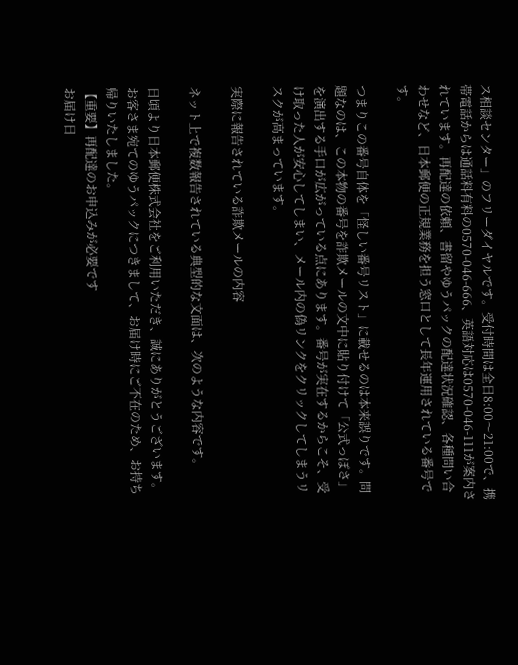ス相談センター」のフリーダイヤルです。受付時間は全日8:00〜21:00で、携帯電話からは通話料有料の0570-046-666、英語対応は0570-046-111が案内されています。再配達の依頼、書留やゆうパックの配達状況確認、各種問い合わせなど、日本郵便の正規業務を担う窓口として長年運用されている番号です。

つまりこの番号自体を「怪しい番号リスト」に載せるのは本来誤りです。問題なのは、この本物の番号を詐欺メールの文中に貼り付けて「公式っぽさ」を演出する手口が広がっている点にあります。番号が実在するからこそ、受け取った人が安心してしまい、メール内の偽リンクをクリックしてしまうリスクが高まっています。

実際に報告されている詐欺メールの内容

ネット上で複数報告されている典型的な文面は、次のような内容です。

日頃より日本郵便株式会社をご利用いただき、誠にありがとうございます。
お客さま宛てのゆうパックにつきまして、お届け時にご不在のため、お持ち帰りいたしました。
【重要】再配達のお申込みが必要です
お届け日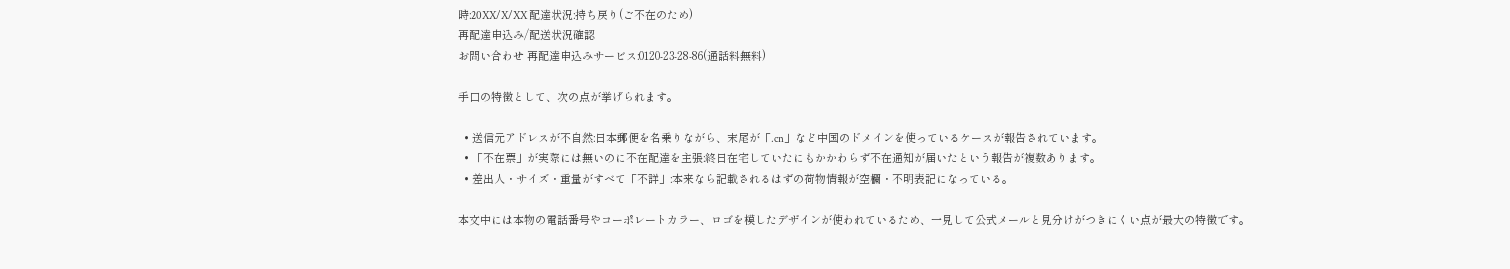時:20XX/X/XX 配達状況:持ち戻り(ご不在のため)
再配達申込み/配送状況確認
お問い合わせ 再配達申込みサービス:0120-23-28-86(通話料無料)

手口の特徴として、次の点が挙げられます。

  • 送信元アドレスが不自然:日本郵便を名乗りながら、末尾が「.cn」など中国のドメインを使っているケースが報告されています。
  • 「不在票」が実際には無いのに不在配達を主張:終日在宅していたにもかかわらず不在通知が届いたという報告が複数あります。
  • 差出人・サイズ・重量がすべて「不詳」:本来なら記載されるはずの荷物情報が空欄・不明表記になっている。

本文中には本物の電話番号やコーポレートカラー、ロゴを模したデザインが使われているため、一見して公式メールと見分けがつきにくい点が最大の特徴です。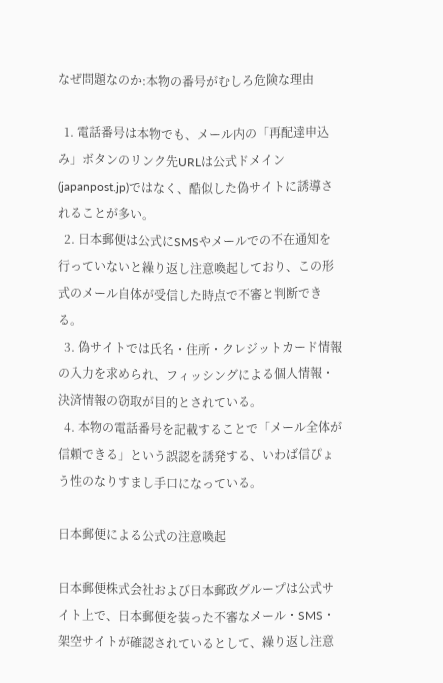なぜ問題なのか:本物の番号がむしろ危険な理由

  1. 電話番号は本物でも、メール内の「再配達申込み」ボタンのリンク先URLは公式ドメイン(japanpost.jp)ではなく、酷似した偽サイトに誘導されることが多い。
  2. 日本郵便は公式にSMSやメールでの不在通知を行っていないと繰り返し注意喚起しており、この形式のメール自体が受信した時点で不審と判断できる。
  3. 偽サイトでは氏名・住所・クレジットカード情報の入力を求められ、フィッシングによる個人情報・決済情報の窃取が目的とされている。
  4. 本物の電話番号を記載することで「メール全体が信頼できる」という誤認を誘発する、いわば信ぴょう性のなりすまし手口になっている。

日本郵便による公式の注意喚起

日本郵便株式会社および日本郵政グループは公式サイト上で、日本郵便を装った不審なメール・SMS・架空サイトが確認されているとして、繰り返し注意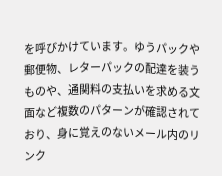を呼びかけています。ゆうパックや郵便物、レターパックの配達を装うものや、通関料の支払いを求める文面など複数のパターンが確認されており、身に覚えのないメール内のリンク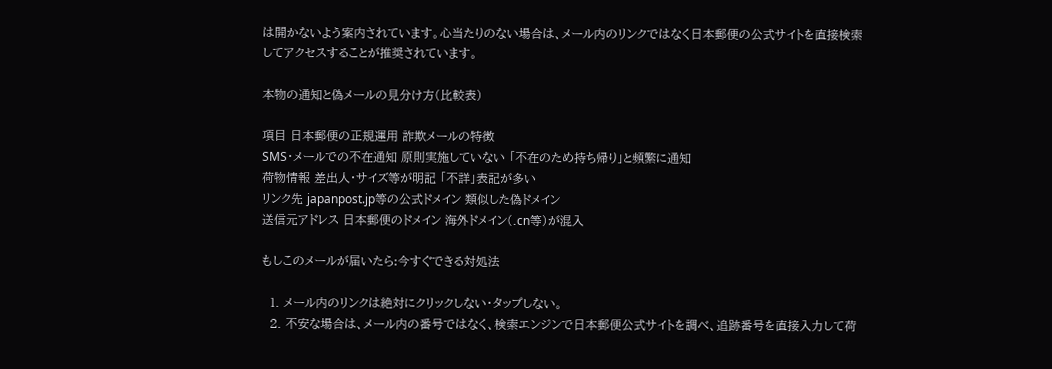は開かないよう案内されています。心当たりのない場合は、メール内のリンクではなく日本郵便の公式サイトを直接検索してアクセスすることが推奨されています。

本物の通知と偽メールの見分け方(比較表)

項目 日本郵便の正規運用 詐欺メールの特徴
SMS・メールでの不在通知 原則実施していない 「不在のため持ち帰り」と頻繁に通知
荷物情報 差出人・サイズ等が明記 「不詳」表記が多い
リンク先 japanpost.jp等の公式ドメイン 類似した偽ドメイン
送信元アドレス 日本郵便のドメイン 海外ドメイン(.cn等)が混入

もしこのメールが届いたら:今すぐできる対処法

  1. メール内のリンクは絶対にクリックしない・タップしない。
  2. 不安な場合は、メール内の番号ではなく、検索エンジンで日本郵便公式サイトを調べ、追跡番号を直接入力して荷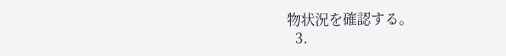物状況を確認する。
  3.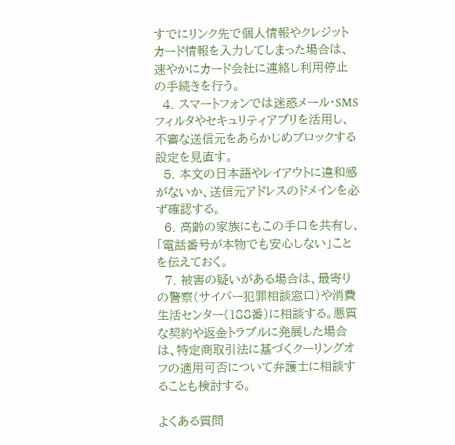すでにリンク先で個人情報やクレジットカード情報を入力してしまった場合は、速やかにカード会社に連絡し利用停止の手続きを行う。
  4. スマートフォンでは迷惑メール・SMSフィルタやセキュリティアプリを活用し、不審な送信元をあらかじめブロックする設定を見直す。
  5. 本文の日本語やレイアウトに違和感がないか、送信元アドレスのドメインを必ず確認する。
  6. 高齢の家族にもこの手口を共有し、「電話番号が本物でも安心しない」ことを伝えておく。
  7. 被害の疑いがある場合は、最寄りの警察(サイバー犯罪相談窓口)や消費生活センター(188番)に相談する。悪質な契約や返金トラブルに発展した場合は、特定商取引法に基づくクーリングオフの適用可否について弁護士に相談することも検討する。

よくある質問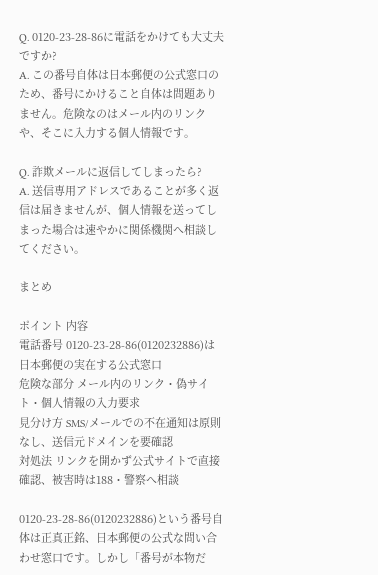Q. 0120-23-28-86に電話をかけても大丈夫ですか?
A. この番号自体は日本郵便の公式窓口のため、番号にかけること自体は問題ありません。危険なのはメール内のリンクや、そこに入力する個人情報です。

Q. 詐欺メールに返信してしまったら?
A. 送信専用アドレスであることが多く返信は届きませんが、個人情報を送ってしまった場合は速やかに関係機関へ相談してください。

まとめ

ポイント 内容
電話番号 0120-23-28-86(0120232886)は日本郵便の実在する公式窓口
危険な部分 メール内のリンク・偽サイト・個人情報の入力要求
見分け方 SMS/メールでの不在通知は原則なし、送信元ドメインを要確認
対処法 リンクを開かず公式サイトで直接確認、被害時は188・警察へ相談

0120-23-28-86(0120232886)という番号自体は正真正銘、日本郵便の公式な問い合わせ窓口です。しかし「番号が本物だ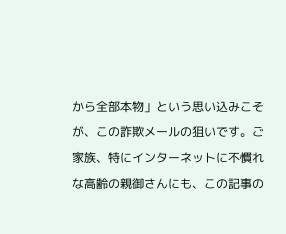から全部本物」という思い込みこそが、この詐欺メールの狙いです。ご家族、特にインターネットに不慣れな高齢の親御さんにも、この記事の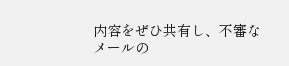内容をぜひ共有し、不審なメールの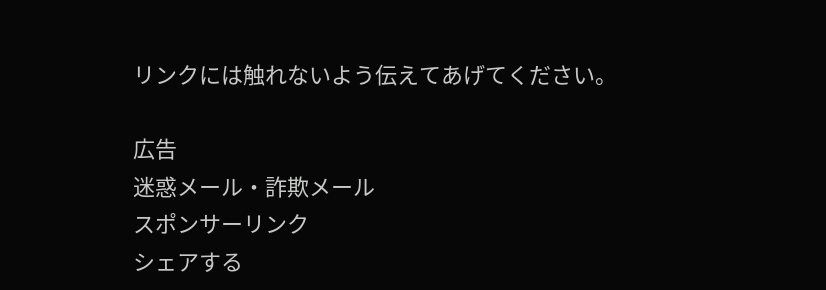リンクには触れないよう伝えてあげてください。

広告
迷惑メール・詐欺メール
スポンサーリンク
シェアする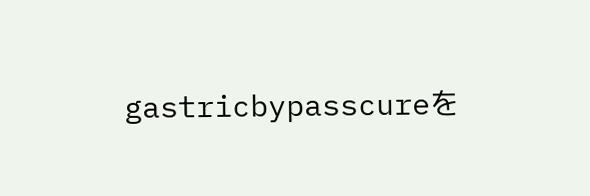gastricbypasscureを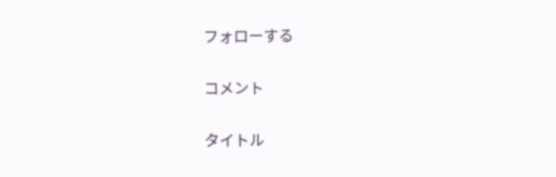フォローする

コメント

タイトル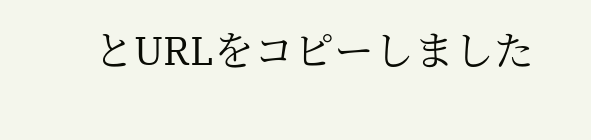とURLをコピーしました